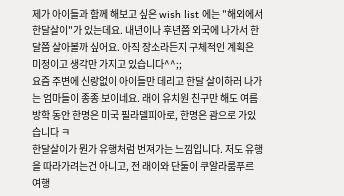제가 아이들과 함께 해보고 싶은 wish list 에는 "해외에서 한달살이"가 있는데요. 내년이나 후년쯤 외국에 나가서 한달쯤 살아볼까 싶어요. 아직 장소라든지 구체적인 계획은 미정이고 생각만 가지고 있습니다^^;;
요즘 주변에 신랑없이 아이들만 데리고 한달 살이하러 나가는 엄마들이 종종 보이네요. 래이 유치원 친구만 해도 여름방학 동안 한명은 미국 필라델피아로, 한명은 괌으로 가있습니다 ㅋ
한달살이가 뭔가 유행처럼 번져가는 느낌입니다. 저도 유행을 따라가려는건 아니고, 전 래이와 단둘이 쿠알라룸푸르 여행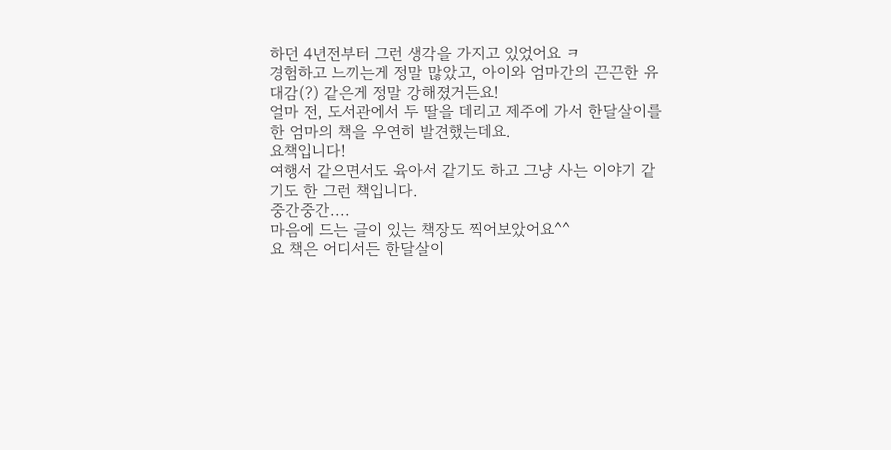하던 4년전부터 그런 생각을 가지고 있었어요 ㅋ
경험하고 느끼는게 정말 많았고, 아이와 엄마간의 끈끈한 유대감(?) 같은게 정말 강해졌거든요!
얼마 전, 도서관에서 두 딸을 데리고 제주에 가서 한달살이를 한 엄마의 책을 우연히 발견했는데요.
요책입니다!
여행서 같으면서도 육아서 같기도 하고 그냥 사는 이야기 같기도 한 그런 책입니다.
중간중간....
마음에 드는 글이 있는 책장도 찍어보았어요^^
요 책은 어디서든 한달살이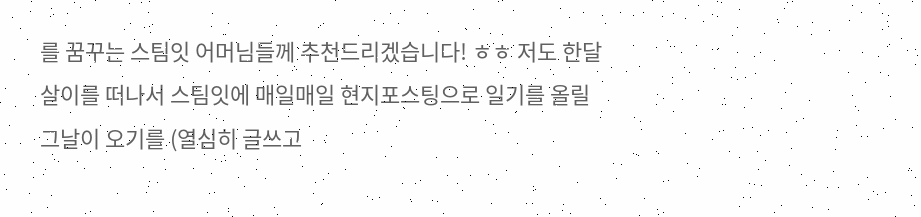를 꿈꾸는 스팀잇 어머님들께 추천드리겠습니다! ㅎㅎ 저도 한달살이를 떠나서 스팀잇에 매일매일 현지포스팅으로 일기를 올릴 그날이 오기를 (열심히 글쓰고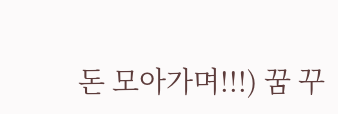돈 모아가며!!!) 꿈 꾸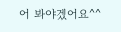어 봐야겠어요^^